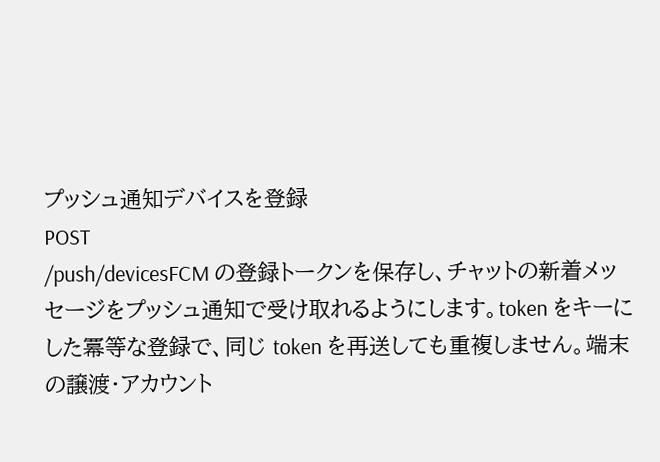プッシュ通知デバイスを登録
POST
/push/devicesFCM の登録トークンを保存し、チャットの新着メッセージをプッシュ通知で受け取れるようにします。token をキーにした冪等な登録で、同じ token を再送しても重複しません。端末の譲渡・アカウント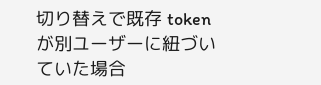切り替えで既存 token が別ユーザーに紐づいていた場合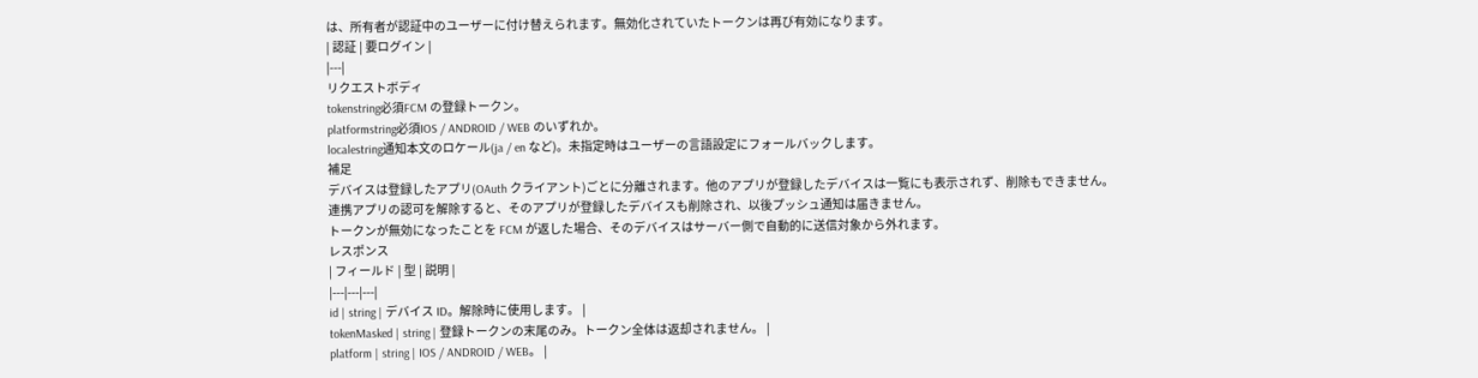は、所有者が認証中のユーザーに付け替えられます。無効化されていたトークンは再び有効になります。
| 認証 | 要ログイン |
|---|
リクエストボディ
tokenstring必須FCM の登録トークン。
platformstring必須IOS / ANDROID / WEB のいずれか。
localestring通知本文のロケール(ja / en など)。未指定時はユーザーの言語設定にフォールバックします。
補足
デバイスは登録したアプリ(OAuth クライアント)ごとに分離されます。他のアプリが登録したデバイスは一覧にも表示されず、削除もできません。
連携アプリの認可を解除すると、そのアプリが登録したデバイスも削除され、以後プッシュ通知は届きません。
トークンが無効になったことを FCM が返した場合、そのデバイスはサーバー側で自動的に送信対象から外れます。
レスポンス
| フィールド | 型 | 説明 |
|---|---|---|
id | string | デバイス ID。解除時に使用します。 |
tokenMasked | string | 登録トークンの末尾のみ。トークン全体は返却されません。 |
platform | string | IOS / ANDROID / WEB。 |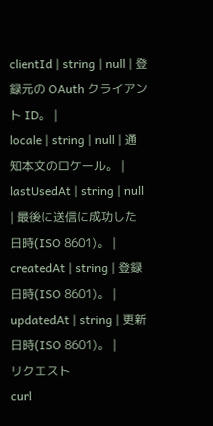clientId | string | null | 登録元の OAuth クライアント ID。 |
locale | string | null | 通知本文のロケール。 |
lastUsedAt | string | null | 最後に送信に成功した日時(ISO 8601)。 |
createdAt | string | 登録日時(ISO 8601)。 |
updatedAt | string | 更新日時(ISO 8601)。 |
リクエスト
curl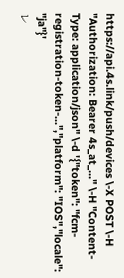https://api.4s.link/push/devices \-X POST \-H "Authorization: Bearer 4s_at_..." \-H "Content-Type: application/json" \-d '{"token": "fcm-registration-token-...","platform": "IOS","locale": "ja"}'
レ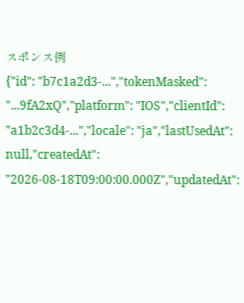スポンス例
{"id": "b7c1a2d3-...","tokenMasked": "...9fA2xQ","platform": "IOS","clientId": "a1b2c3d4-...","locale": "ja","lastUsedAt": null,"createdAt": "2026-08-18T09:00:00.000Z","updatedAt":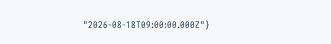"2026-08-18T09:00:00.000Z"}